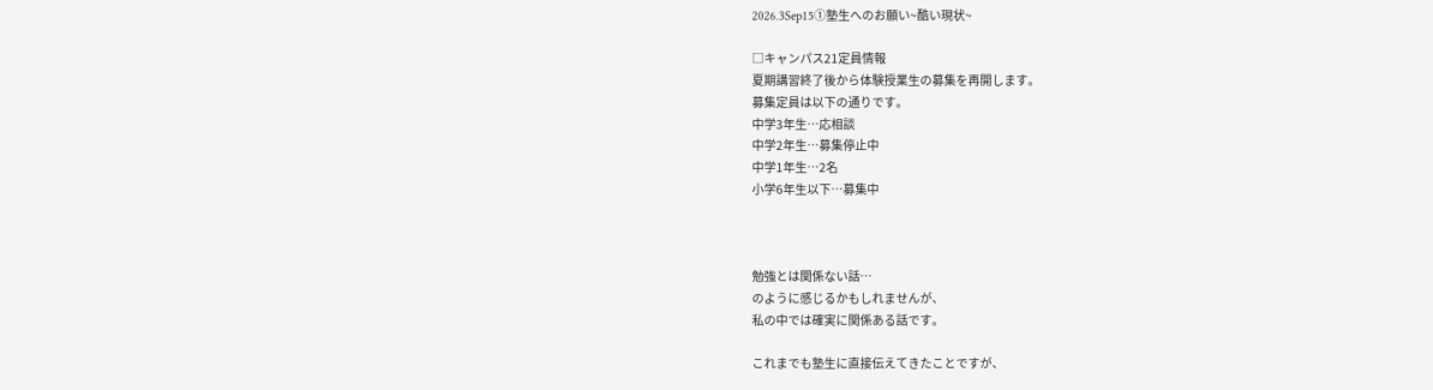2026.3Sep15①塾生へのお願い~酷い現状~

□キャンパス21定員情報
夏期講習終了後から体験授業生の募集を再開します。
募集定員は以下の通りです。
中学3年生…応相談
中学2年生…募集停止中
中学1年生…2名
小学6年生以下…募集中



勉強とは関係ない話…
のように感じるかもしれませんが、
私の中では確実に関係ある話です。

これまでも塾生に直接伝えてきたことですが、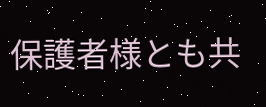保護者様とも共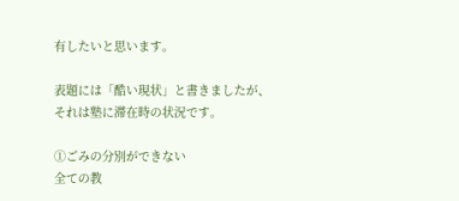有したいと思います。

表題には「酷い現状」と書きましたが、
それは塾に滞在時の状況です。

①ごみの分別ができない
全ての教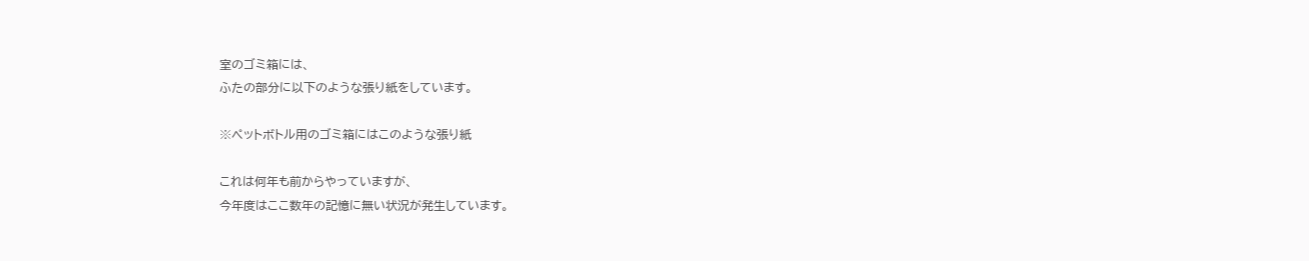室のゴミ箱には、
ふたの部分に以下のような張り紙をしています。

※ペットボトル用のゴミ箱にはこのような張り紙

これは何年も前からやっていますが、
今年度はここ数年の記憶に無い状況が発生しています。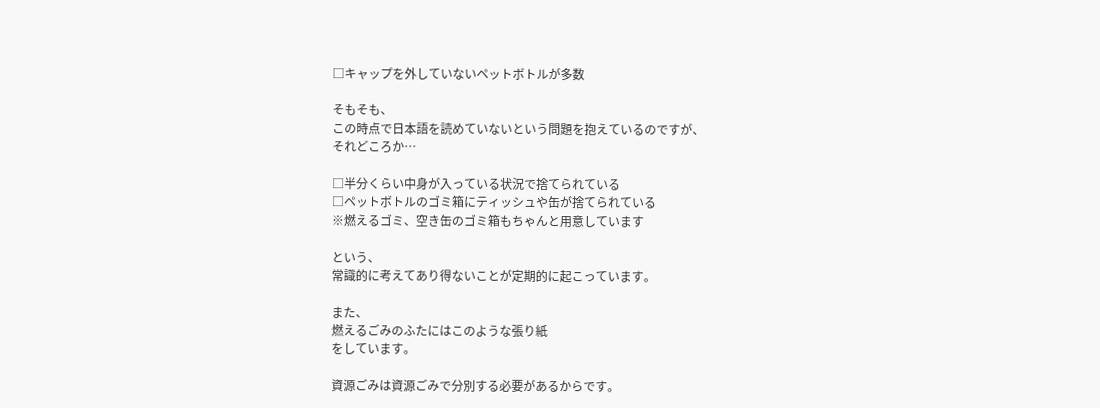□キャップを外していないペットボトルが多数

そもそも、
この時点で日本語を読めていないという問題を抱えているのですが、
それどころか…

□半分くらい中身が入っている状況で捨てられている
□ペットボトルのゴミ箱にティッシュや缶が捨てられている
※燃えるゴミ、空き缶のゴミ箱もちゃんと用意しています

という、
常識的に考えてあり得ないことが定期的に起こっています。

また、
燃えるごみのふたにはこのような張り紙
をしています。

資源ごみは資源ごみで分別する必要があるからです。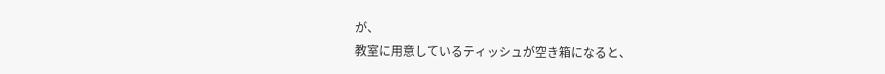が、
教室に用意しているティッシュが空き箱になると、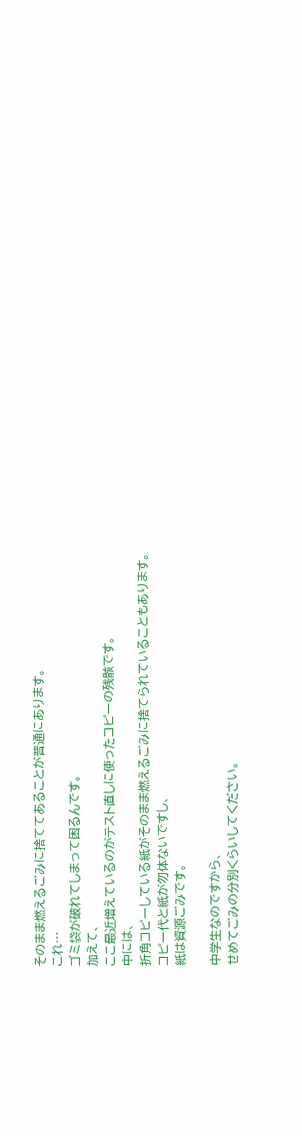そのまま燃えるごみに捨ててあることが普通にあります。
これ…
ゴミ袋が破れてしまって困るんです。
加えて、
ここ最近増えているのがテスト直しに使ったコピーの残骸です。
中には、
折角コピーしている紙がそのまま燃えるごみに捨てられていることもあります。
コピー代と紙が勿体ないですし、
紙は資源ごみです。

中学生なのですから、
せめてごみの分別くらいしてください。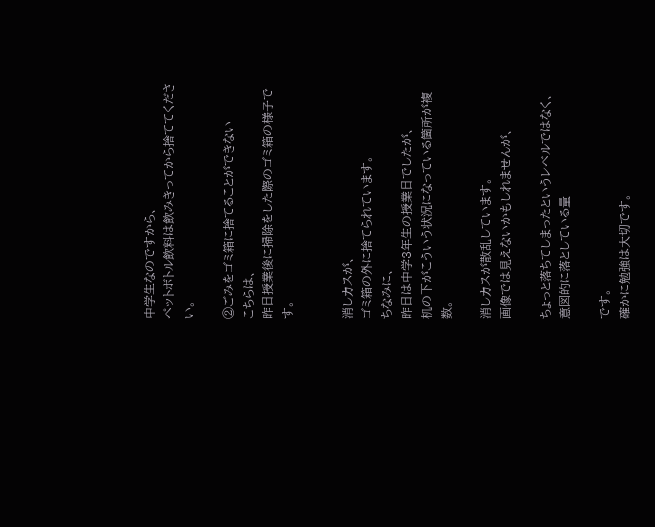中学生なのですから、
ペットボトル飲料は飲みきってから捨ててください。

②ごみをゴミ箱に捨てることができない
こちらは、
昨日授業後に掃除をした際のゴミ箱の様子です。


消しカスが、
ゴミ箱の外に捨てられています。
ちなみに、
昨日は中学3年生の授業日でしたが、
机の下がこういう状況になっている箇所が複数。

消しカスが散乱しています。
画像では見えないかもしれませんが、

ちょっと落ちてしまったというレベルではなく、
意図的に落としている量

です。
確かに勉強は大切です。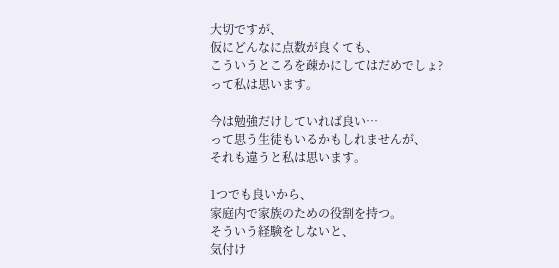大切ですが、
仮にどんなに点数が良くても、
こういうところを疎かにしてはだめでしょ?
って私は思います。

今は勉強だけしていれば良い…
って思う生徒もいるかもしれませんが、
それも違うと私は思います。

1つでも良いから、
家庭内で家族のための役割を持つ。
そういう経験をしないと、
気付け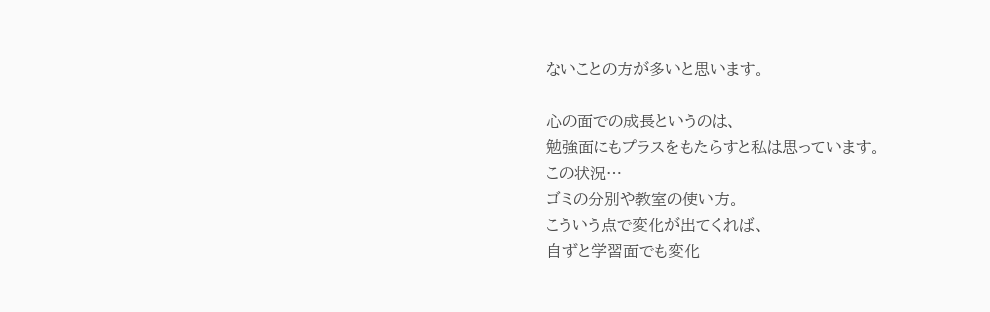ないことの方が多いと思います。

心の面での成長というのは、
勉強面にもプラスをもたらすと私は思っています。
この状況…
ゴミの分別や教室の使い方。
こういう点で変化が出てくれば、
自ずと学習面でも変化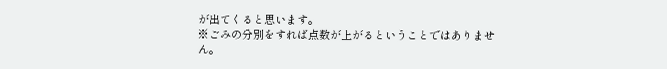が出てくると思います。
※ごみの分別をすれば点数が上がるということではありません。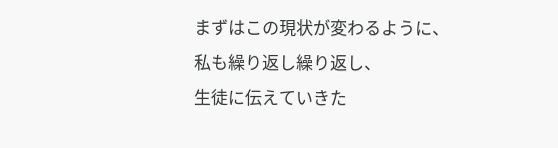まずはこの現状が変わるように、
私も繰り返し繰り返し、
生徒に伝えていきた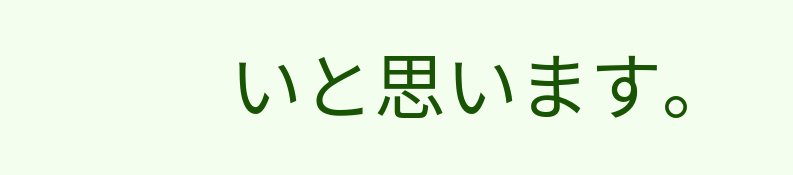いと思います。